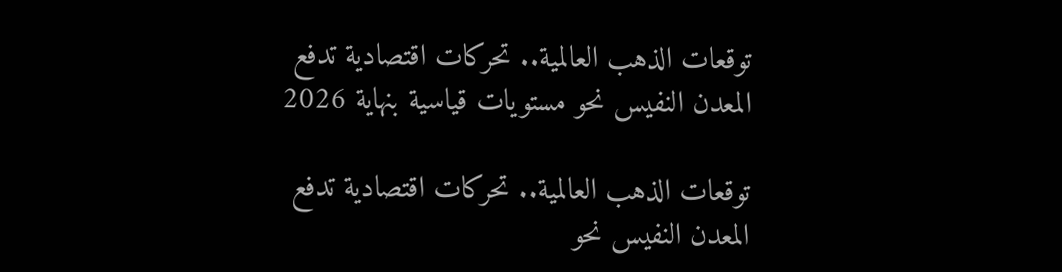توقعات الذهب العالمية.. تحركات اقتصادية تدفع المعدن النفيس نحو مستويات قياسية بنهاية 2026

توقعات الذهب العالمية.. تحركات اقتصادية تدفع المعدن النفيس نحو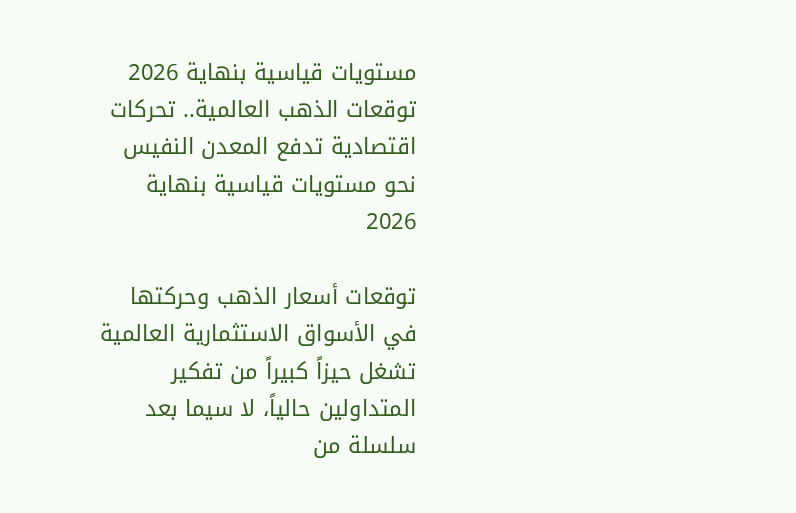مستويات قياسية بنهاية 2026
توقعات الذهب العالمية.. تحركات اقتصادية تدفع المعدن النفيس نحو مستويات قياسية بنهاية 2026

توقعات أسعار الذهب وحركتها في الأسواق الاستثمارية العالمية تشغل حيزاً كبيراً من تفكير المتداولين حالياً، لا سيما بعد سلسلة من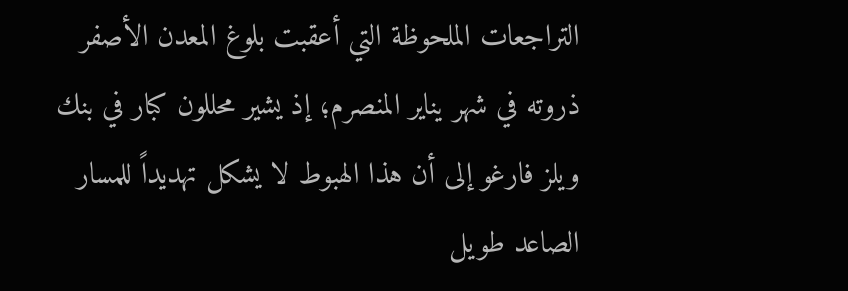التراجعات الملحوظة التي أعقبت بلوغ المعدن الأصفر ذروته في شهر يناير المنصرم؛ إذ يشير محللون كبار في بنك ويلز فارغو إلى أن هذا الهبوط لا يشكل تهديداً للمسار الصاعد طويل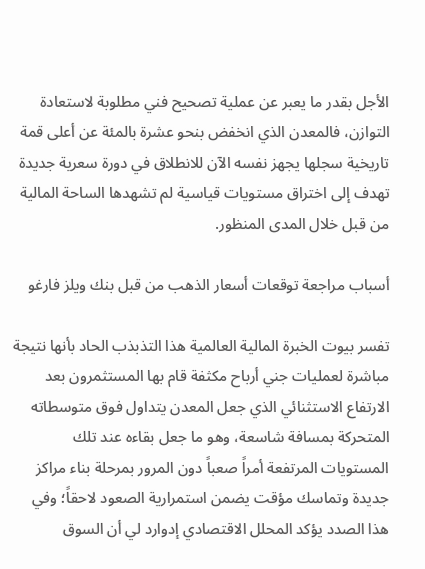الأجل بقدر ما يعبر عن عملية تصحيح فني مطلوبة لاستعادة التوازن، فالمعدن الذي انخفض بنحو عشرة بالمئة عن أعلى قمة تاريخية سجلها يجهز نفسه الآن للانطلاق في دورة سعرية جديدة تهدف إلى اختراق مستويات قياسية لم تشهدها الساحة المالية من قبل خلال المدى المنظور.

أسباب مراجعة توقعات أسعار الذهب من قبل بنك ويلز فارغو

تفسر بيوت الخبرة المالية العالمية هذا التذبذب الحاد بأنها نتيجة مباشرة لعمليات جني أرباح مكثفة قام بها المستثمرون بعد الارتفاع الاستثنائي الذي جعل المعدن يتداول فوق متوسطاته المتحركة بمسافة شاسعة، وهو ما جعل بقاءه عند تلك المستويات المرتفعة أمراً صعباً دون المرور بمرحلة بناء مراكز جديدة وتماسك مؤقت يضمن استمرارية الصعود لاحقاً؛ وفي هذا الصدد يؤكد المحلل الاقتصادي إدوارد لي أن السوق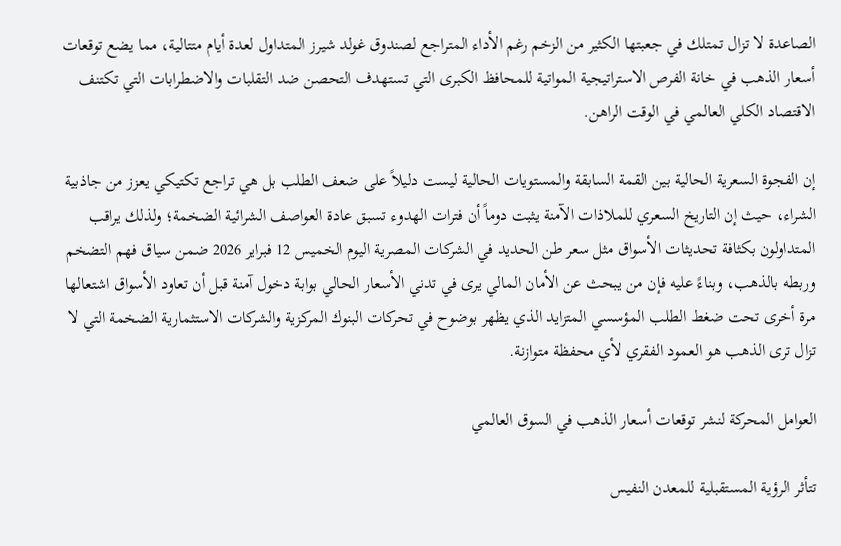الصاعدة لا تزال تمتلك في جعبتها الكثير من الزخم رغم الأداء المتراجع لصندوق غولد شيرز المتداول لعدة أيام متتالية، مما يضع توقعات أسعار الذهب في خانة الفرص الاستراتيجية المواتية للمحافظ الكبرى التي تستهدف التحصن ضد التقلبات والاضطرابات التي تكتنف الاقتصاد الكلي العالمي في الوقت الراهن.

إن الفجوة السعرية الحالية بين القمة السابقة والمستويات الحالية ليست دليلاً على ضعف الطلب بل هي تراجع تكتيكي يعزز من جاذبية الشراء، حيث إن التاريخ السعري للملاذات الآمنة يثبت دوماً أن فترات الهدوء تسبق عادة العواصف الشرائية الضخمة؛ ولذلك يراقب المتداولون بكثافة تحديثات الأسواق مثل سعر طن الحديد في الشركات المصرية اليوم الخميس 12 فبراير 2026 ضمن سياق فهم التضخم وربطه بالذهب، وبناءً عليه فإن من يبحث عن الأمان المالي يرى في تدني الأسعار الحالي بوابة دخول آمنة قبل أن تعاود الأسواق اشتعالها مرة أخرى تحت ضغط الطلب المؤسسي المتزايد الذي يظهر بوضوح في تحركات البنوك المركزية والشركات الاستثمارية الضخمة التي لا تزال ترى الذهب هو العمود الفقري لأي محفظة متوازنة.

العوامل المحركة لنشر توقعات أسعار الذهب في السوق العالمي

تتأثر الرؤية المستقبلية للمعدن النفيس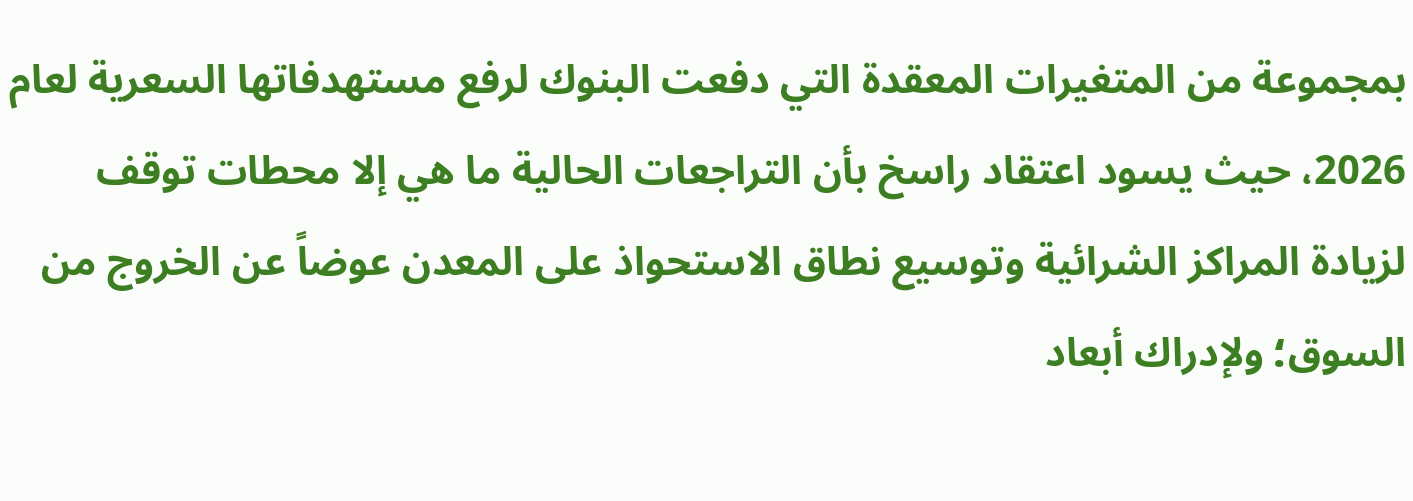بمجموعة من المتغيرات المعقدة التي دفعت البنوك لرفع مستهدفاتها السعرية لعام 2026، حيث يسود اعتقاد راسخ بأن التراجعات الحالية ما هي إلا محطات توقف لزيادة المراكز الشرائية وتوسيع نطاق الاستحواذ على المعدن عوضاً عن الخروج من السوق؛ ولإدراك أبعاد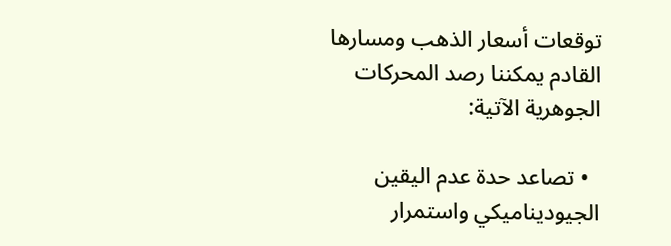توقعات أسعار الذهب ومسارها القادم يمكننا رصد المحركات الجوهرية الآتية:

  • تصاعد حدة عدم اليقين الجيوديناميكي واستمرار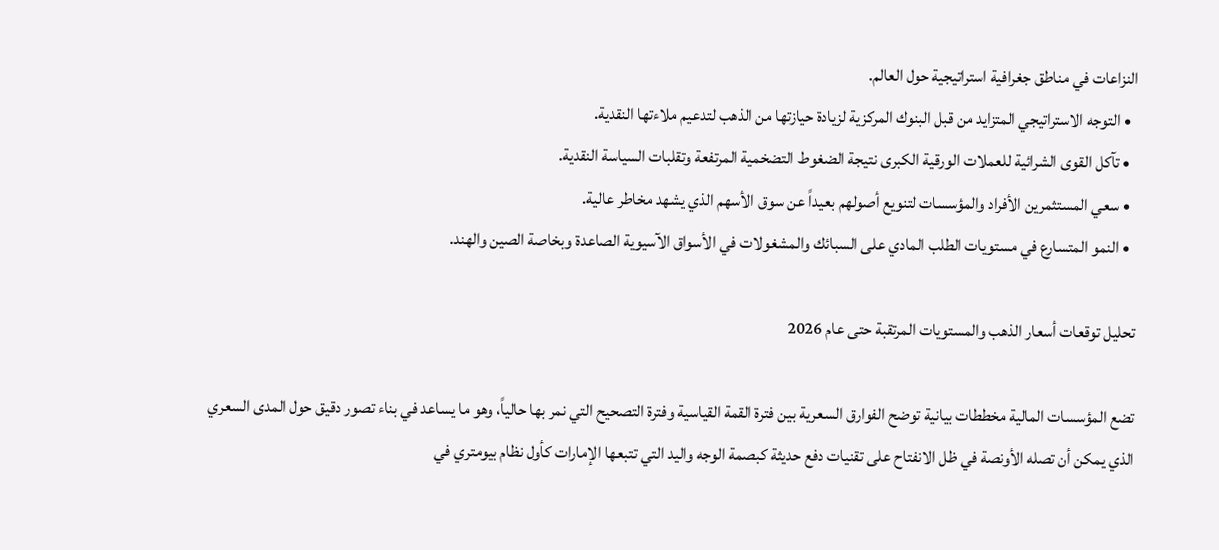النزاعات في مناطق جغرافية استراتيجية حول العالم.
  • التوجه الاستراتيجي المتزايد من قبل البنوك المركزية لزيادة حيازتها من الذهب لتدعيم ملاءتها النقدية.
  • تآكل القوى الشرائية للعملات الورقية الكبرى نتيجة الضغوط التضخمية المرتفعة وتقلبات السياسة النقدية.
  • سعي المستثمرين الأفراد والمؤسسات لتنويع أصولهم بعيداً عن سوق الأسهم الذي يشهد مخاطر عالية.
  • النمو المتسارع في مستويات الطلب المادي على السبائك والمشغولات في الأسواق الآسيوية الصاعدة وبخاصة الصين والهند.

تحليل توقعات أسعار الذهب والمستويات المرتقبة حتى عام 2026

تضع المؤسسات المالية مخططات بيانية توضح الفوارق السعرية بين فترة القمة القياسية وفترة التصحيح التي نمر بها حالياً، وهو ما يساعد في بناء تصور دقيق حول المدى السعري الذي يمكن أن تصله الأونصة في ظل الانفتاح على تقنيات دفع حديثة كبصمة الوجه واليد التي تتبعها الإمارات كأول نظام بيومتري في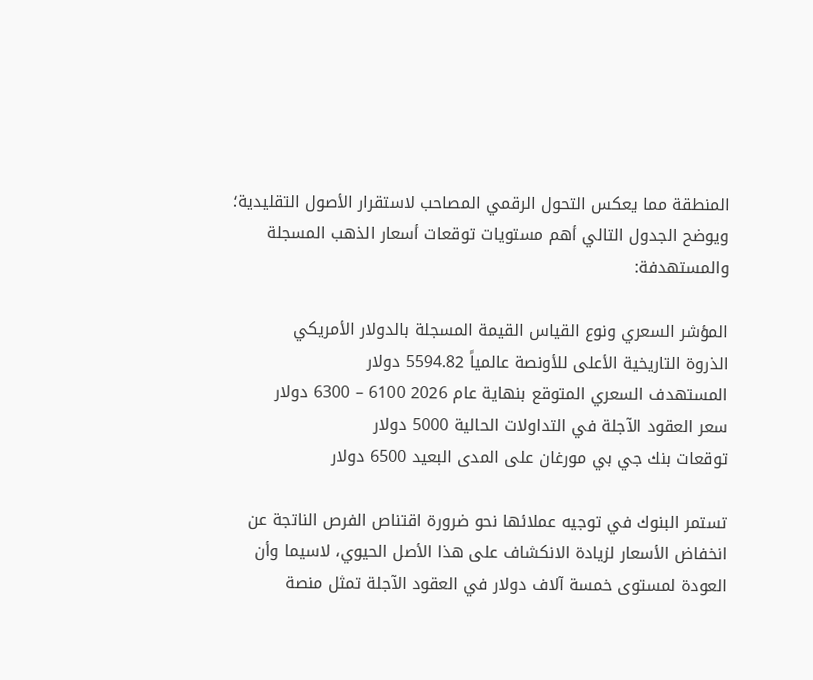المنطقة مما يعكس التحول الرقمي المصاحب لاستقرار الأصول التقليدية؛ ويوضح الجدول التالي أهم مستويات توقعات أسعار الذهب المسجلة والمستهدفة:

المؤشر السعري ونوع القياس القيمة المسجلة بالدولار الأمريكي
الذروة التاريخية الأعلى للأونصة عالمياً 5594.82 دولار
المستهدف السعري المتوقع بنهاية عام 2026 6100 – 6300 دولار
سعر العقود الآجلة في التداولات الحالية 5000 دولار
توقعات بنك جي بي مورغان على المدى البعيد 6500 دولار

تستمر البنوك في توجيه عملائها نحو ضرورة اقتناص الفرص الناتجة عن انخفاض الأسعار لزيادة الانكشاف على هذا الأصل الحيوي، لاسيما وأن العودة لمستوى خمسة آلاف دولار في العقود الآجلة تمثل منصة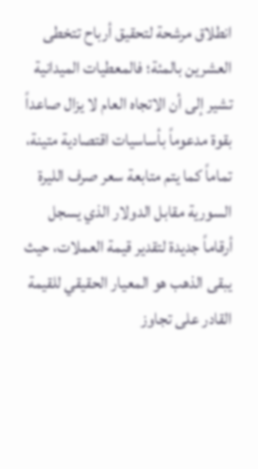انطلاق مرشحة لتحقيق أرباح تتخطى العشرين بالمئة؛ فالمعطيات الميدانية تشير إلى أن الاتجاه العام لا يزال صاعداً بقوة مدعوماً بأساسيات اقتصادية متينة، تماماً كما يتم متابعة سعر صرف الليرة السورية مقابل الدولار الذي يسجل أرقاماً جديدة لتقدير قيمة العملات، حيث يبقى الذهب هو المعيار الحقيقي للقيمة القادر على تجاوز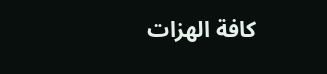كافة الهزات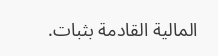المالية القادمة بثبات.